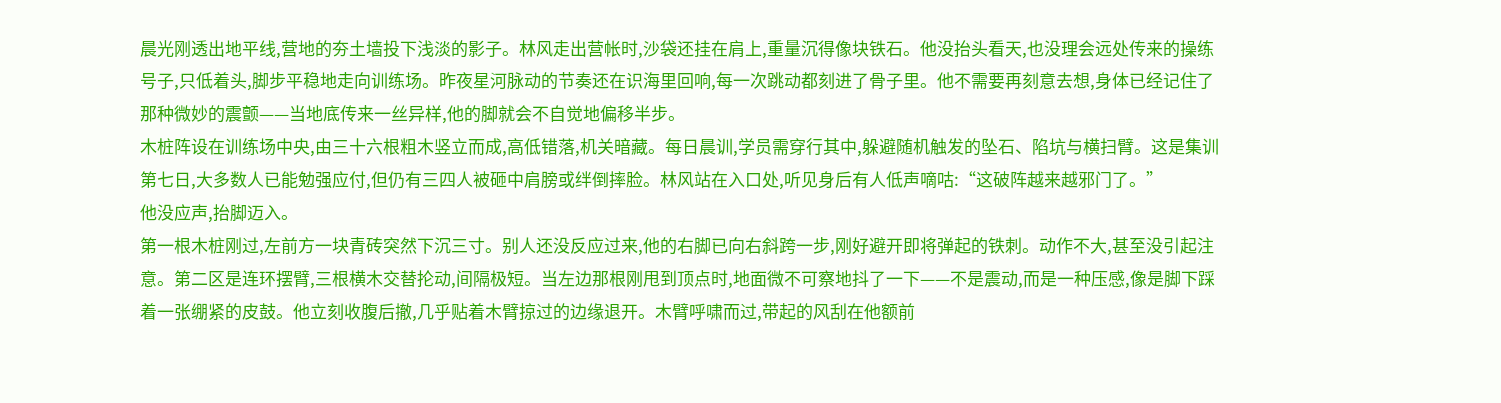晨光刚透出地平线,营地的夯土墙投下浅淡的影子。林风走出营帐时,沙袋还挂在肩上,重量沉得像块铁石。他没抬头看天,也没理会远处传来的操练号子,只低着头,脚步平稳地走向训练场。昨夜星河脉动的节奏还在识海里回响,每一次跳动都刻进了骨子里。他不需要再刻意去想,身体已经记住了那种微妙的震颤——当地底传来一丝异样,他的脚就会不自觉地偏移半步。
木桩阵设在训练场中央,由三十六根粗木竖立而成,高低错落,机关暗藏。每日晨训,学员需穿行其中,躲避随机触发的坠石、陷坑与横扫臂。这是集训第七日,大多数人已能勉强应付,但仍有三四人被砸中肩膀或绊倒摔脸。林风站在入口处,听见身后有人低声嘀咕:“这破阵越来越邪门了。”
他没应声,抬脚迈入。
第一根木桩刚过,左前方一块青砖突然下沉三寸。别人还没反应过来,他的右脚已向右斜跨一步,刚好避开即将弹起的铁刺。动作不大,甚至没引起注意。第二区是连环摆臂,三根横木交替抡动,间隔极短。当左边那根刚甩到顶点时,地面微不可察地抖了一下——不是震动,而是一种压感,像是脚下踩着一张绷紧的皮鼓。他立刻收腹后撤,几乎贴着木臂掠过的边缘退开。木臂呼啸而过,带起的风刮在他额前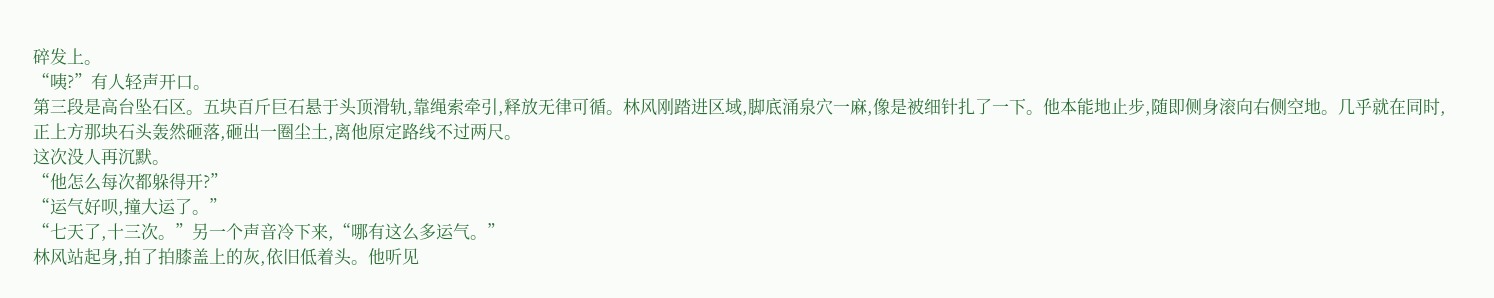碎发上。
“咦?”有人轻声开口。
第三段是高台坠石区。五块百斤巨石悬于头顶滑轨,靠绳索牵引,释放无律可循。林风刚踏进区域,脚底涌泉穴一麻,像是被细针扎了一下。他本能地止步,随即侧身滚向右侧空地。几乎就在同时,正上方那块石头轰然砸落,砸出一圈尘土,离他原定路线不过两尺。
这次没人再沉默。
“他怎么每次都躲得开?”
“运气好呗,撞大运了。”
“七天了,十三次。”另一个声音冷下来,“哪有这么多运气。”
林风站起身,拍了拍膝盖上的灰,依旧低着头。他听见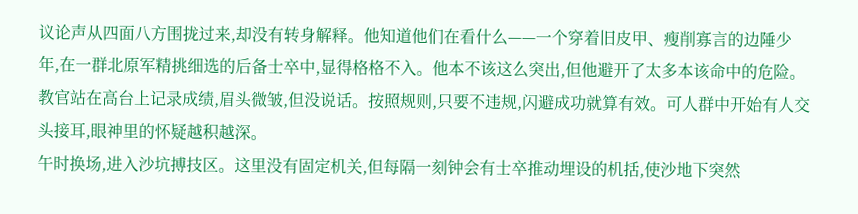议论声从四面八方围拢过来,却没有转身解释。他知道他们在看什么——一个穿着旧皮甲、瘦削寡言的边陲少年,在一群北原军精挑细选的后备士卒中,显得格格不入。他本不该这么突出,但他避开了太多本该命中的危险。
教官站在高台上记录成绩,眉头微皱,但没说话。按照规则,只要不违规,闪避成功就算有效。可人群中开始有人交头接耳,眼神里的怀疑越积越深。
午时换场,进入沙坑搏技区。这里没有固定机关,但每隔一刻钟会有士卒推动埋设的机括,使沙地下突然